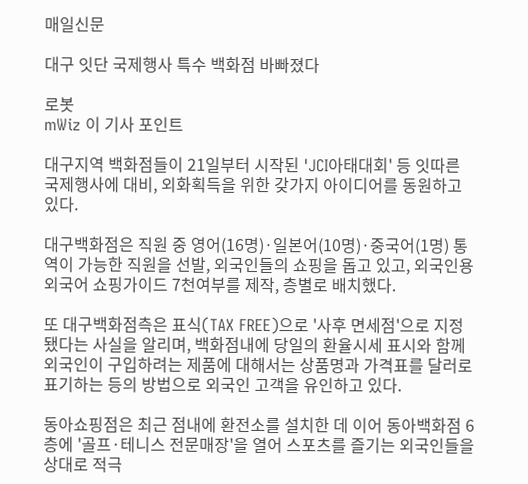매일신문

대구 잇단 국제행사 특수 백화점 바빠졌다

로봇
mWiz 이 기사 포인트

대구지역 백화점들이 21일부터 시작된 'JCI아태대회' 등 잇따른 국제행사에 대비, 외화획득을 위한 갖가지 아이디어를 동원하고 있다.

대구백화점은 직원 중 영어(16명)·일본어(10명)·중국어(1명) 통역이 가능한 직원을 선발, 외국인들의 쇼핑을 돕고 있고, 외국인용 외국어 쇼핑가이드 7천여부를 제작, 층별로 배치했다.

또 대구백화점측은 표식(TAX FREE)으로 '사후 면세점'으로 지정됐다는 사실을 알리며, 백화점내에 당일의 환율시세 표시와 함께 외국인이 구입하려는 제품에 대해서는 상품명과 가격표를 달러로 표기하는 등의 방법으로 외국인 고객을 유인하고 있다.

동아쇼핑점은 최근 점내에 환전소를 설치한 데 이어 동아백화점 6층에 '골프·테니스 전문매장'을 열어 스포츠를 즐기는 외국인들을 상대로 적극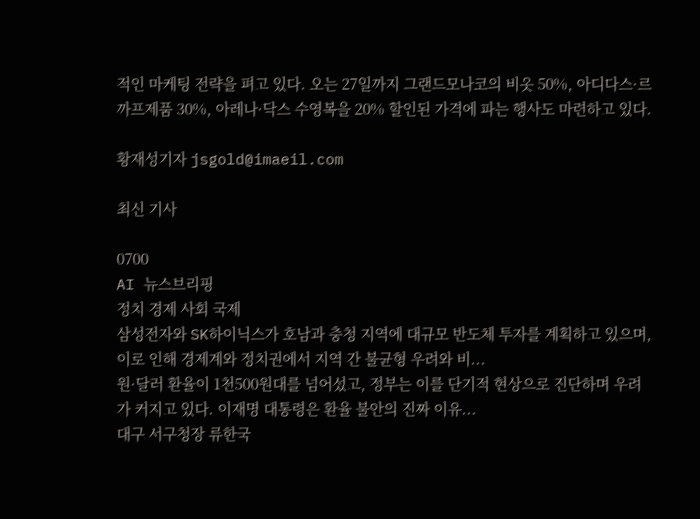적인 마케팅 전략을 펴고 있다. 오는 27일까지 그랜드모나코의 비옷 50%, 아디다스·르까프제품 30%, 아레나·닥스 수영복을 20% 할인된 가격에 파는 행사도 마련하고 있다.

황재성기자 jsgold@imaeil.com

최신 기사

0700
AI 뉴스브리핑
정치 경제 사회 국제
삼성전자와 SK하이닉스가 호남과 충청 지역에 대규모 반도체 투자를 계획하고 있으며, 이로 인해 경제계와 정치권에서 지역 간 불균형 우려와 비...
원·달러 환율이 1천500원대를 넘어섰고, 정부는 이를 단기적 현상으로 진단하며 우려가 커지고 있다. 이재명 대통령은 환율 불안의 진짜 이유...
대구 서구청장 류한국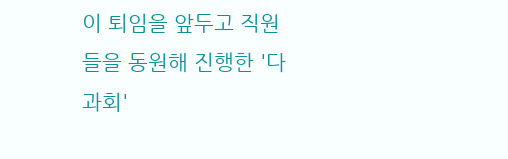이 퇴임을 앞두고 직원들을 동원해 진행한 '다과회'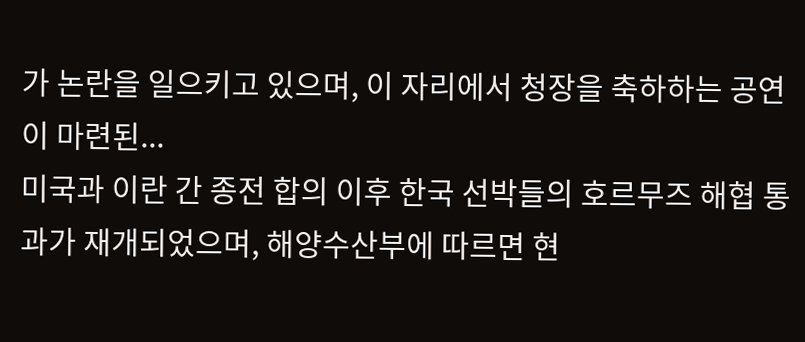가 논란을 일으키고 있으며, 이 자리에서 청장을 축하하는 공연이 마련된...
미국과 이란 간 종전 합의 이후 한국 선박들의 호르무즈 해협 통과가 재개되었으며, 해양수산부에 따르면 현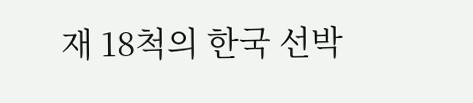재 18척의 한국 선박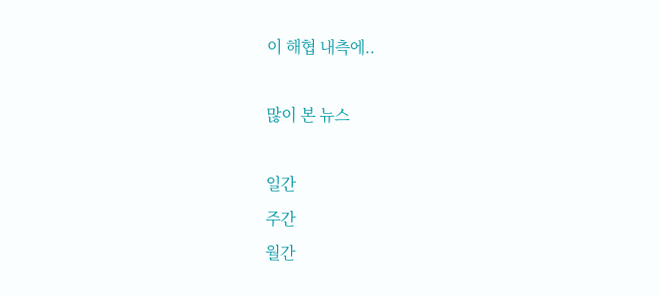이 해협 내측에..

많이 본 뉴스

일간
주간
월간